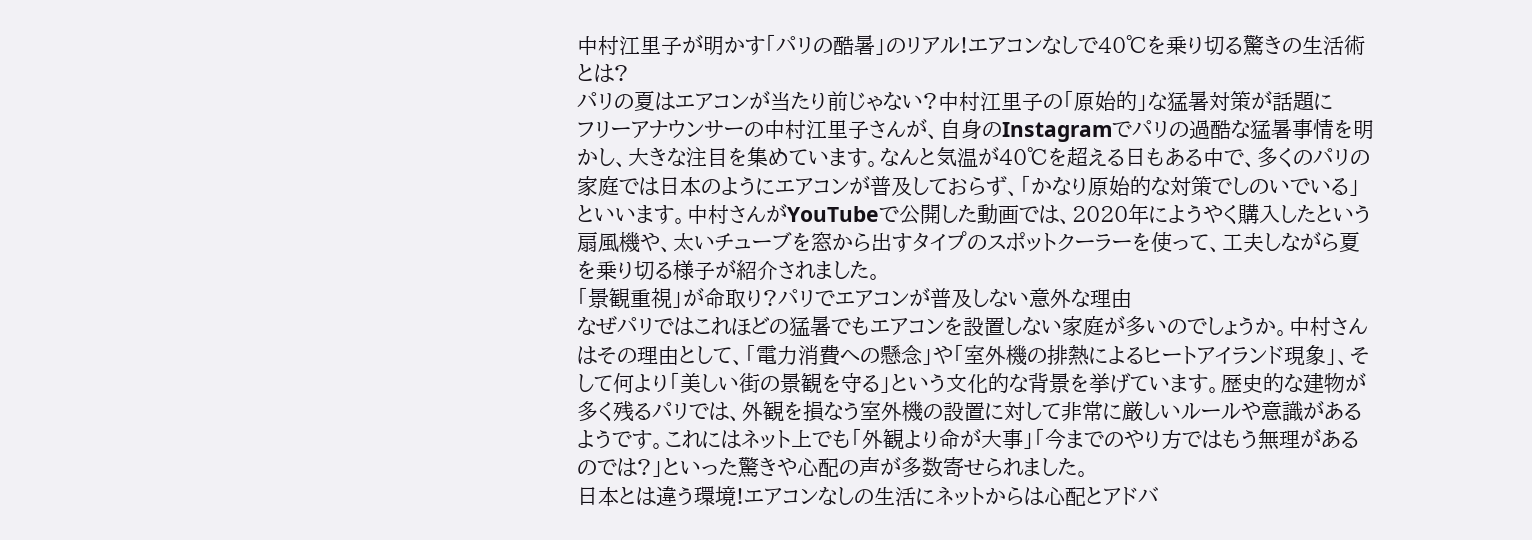中村江里子が明かす「パリの酷暑」のリアル!エアコンなしで40℃を乗り切る驚きの生活術とは?
パリの夏はエアコンが当たり前じゃない?中村江里子の「原始的」な猛暑対策が話題に
フリーアナウンサーの中村江里子さんが、自身のInstagramでパリの過酷な猛暑事情を明かし、大きな注目を集めています。なんと気温が40℃を超える日もある中で、多くのパリの家庭では日本のようにエアコンが普及しておらず、「かなり原始的な対策でしのいでいる」といいます。中村さんがYouTubeで公開した動画では、2020年にようやく購入したという扇風機や、太いチューブを窓から出すタイプのスポットクーラーを使って、工夫しながら夏を乗り切る様子が紹介されました。
「景観重視」が命取り?パリでエアコンが普及しない意外な理由
なぜパリではこれほどの猛暑でもエアコンを設置しない家庭が多いのでしょうか。中村さんはその理由として、「電力消費への懸念」や「室外機の排熱によるヒートアイランド現象」、そして何より「美しい街の景観を守る」という文化的な背景を挙げています。歴史的な建物が多く残るパリでは、外観を損なう室外機の設置に対して非常に厳しいルールや意識があるようです。これにはネット上でも「外観より命が大事」「今までのやり方ではもう無理があるのでは?」といった驚きや心配の声が多数寄せられました。
日本とは違う環境!エアコンなしの生活にネットからは心配とアドバ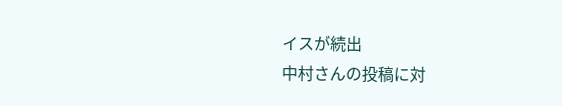イスが続出
中村さんの投稿に対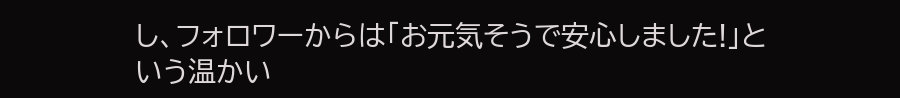し、フォロワーからは「お元気そうで安心しました!」という温かい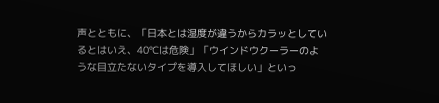声とともに、「日本とは湿度が違うからカラッとしているとはいえ、40℃は危険」「ウインドウクーラーのような目立たないタイプを導入してほしい」といっ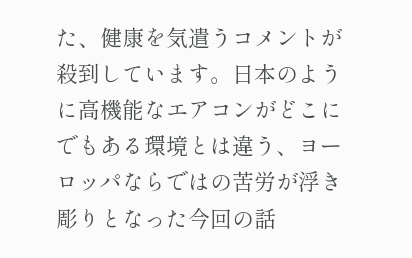た、健康を気遣うコメントが殺到しています。日本のように高機能なエアコンがどこにでもある環境とは違う、ヨーロッパならではの苦労が浮き彫りとなった今回の話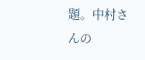題。中村さんの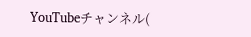YouTubeチャンネル(